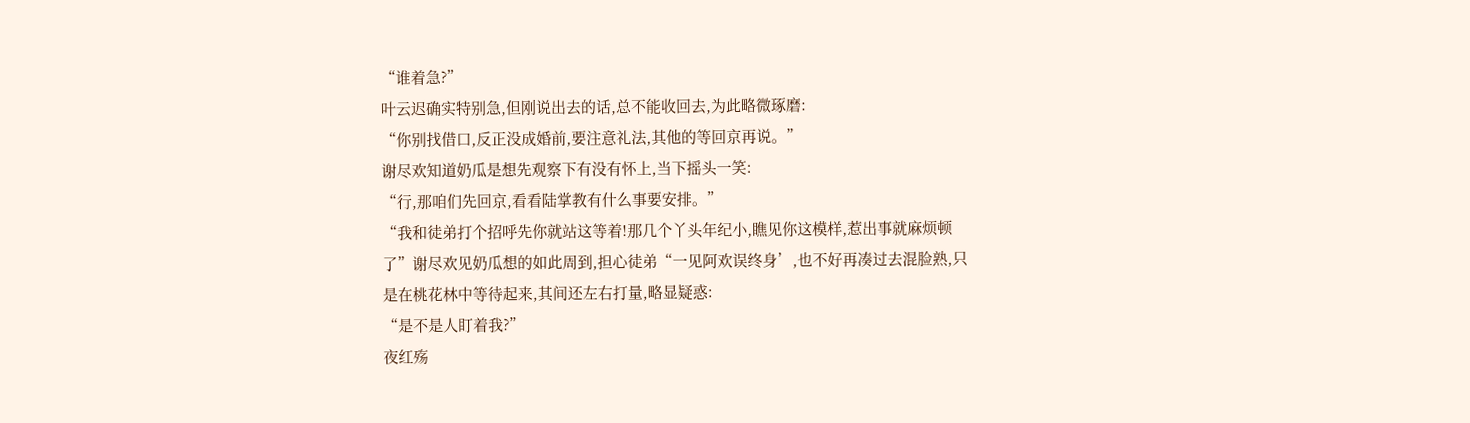“谁着急?”
叶云迟确实特别急,但刚说出去的话,总不能收回去,为此略微琢磨:
“你别找借口,反正没成婚前,要注意礼法,其他的等回京再说。”
谢尽欢知道奶瓜是想先观察下有没有怀上,当下摇头一笑:
“行,那咱们先回京,看看陆掌教有什么事要安排。”
“我和徒弟打个招呼先你就站这等着!那几个丫头年纪小,瞧见你这模样,惹出事就麻烦顿了”谢尽欢见奶瓜想的如此周到,担心徒弟“一见阿欢误终身’,也不好再凑过去混脸熟,只是在桃花林中等待起来,其间还左右打量,略显疑惑:
“是不是人盯着我?”
夜红殇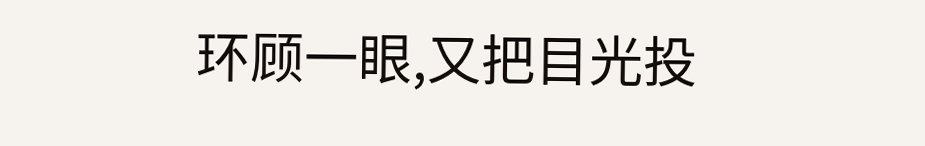环顾一眼,又把目光投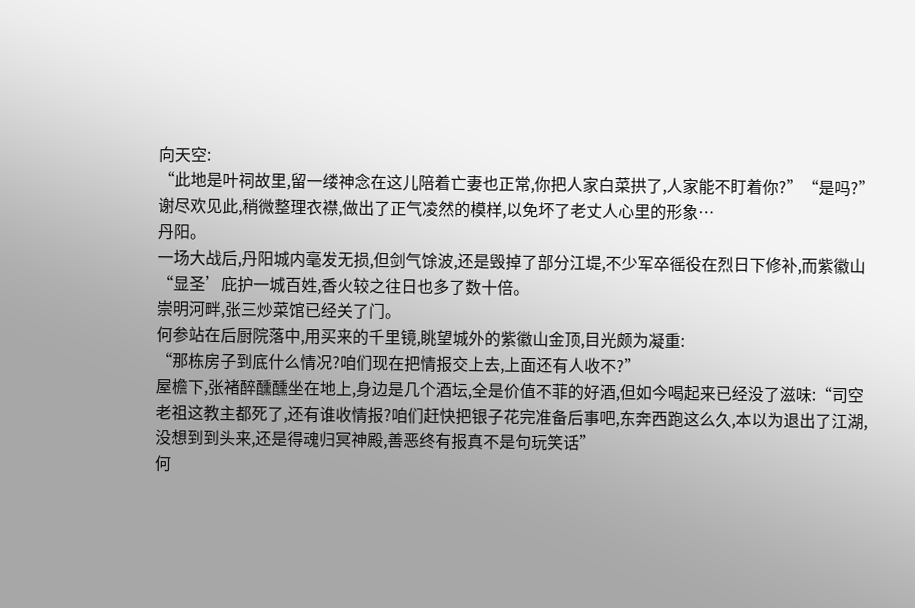向天空:
“此地是叶祠故里,留一缕神念在这儿陪着亡妻也正常,你把人家白菜拱了,人家能不盯着你?”“是吗?”
谢尽欢见此,稍微整理衣襟,做出了正气凌然的模样,以免坏了老丈人心里的形象…
丹阳。
一场大战后,丹阳城内毫发无损,但剑气馀波,还是毁掉了部分江堤,不少军卒徭役在烈日下修补,而紫徽山“显圣’庇护一城百姓,香火较之往日也多了数十倍。
崇明河畔,张三炒菜馆已经关了门。
何参站在后厨院落中,用买来的千里镜,眺望城外的紫徽山金顶,目光颇为凝重:
“那栋房子到底什么情况?咱们现在把情报交上去,上面还有人收不?”
屋檐下,张褚醉醺醺坐在地上,身边是几个酒坛,全是价值不菲的好酒,但如今喝起来已经没了滋味:“司空老祖这教主都死了,还有谁收情报?咱们赶快把银子花完准备后事吧,东奔西跑这么久,本以为退出了江湖,没想到到头来,还是得魂归冥神殿,善恶终有报真不是句玩笑话”
何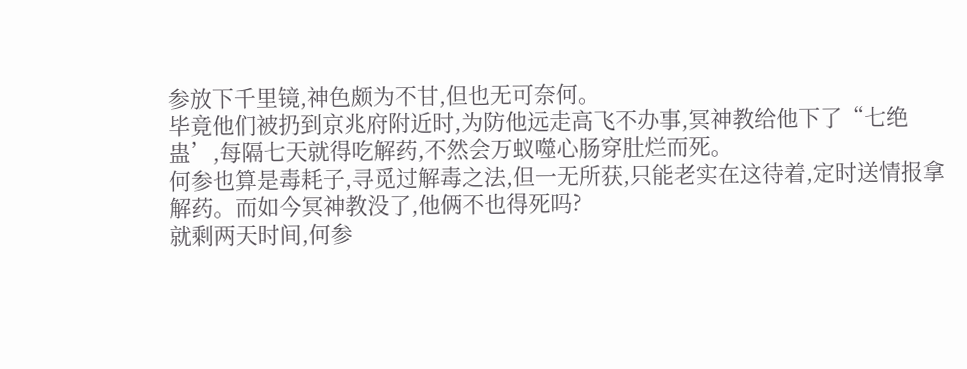参放下千里镜,神色颇为不甘,但也无可奈何。
毕竟他们被扔到京兆府附近时,为防他远走高飞不办事,冥神教给他下了“七绝蛊’,每隔七天就得吃解药,不然会万蚁噬心肠穿肚烂而死。
何参也算是毒耗子,寻觅过解毒之法,但一无所获,只能老实在这待着,定时送情报拿解药。而如今冥神教没了,他俩不也得死吗?
就剩两天时间,何参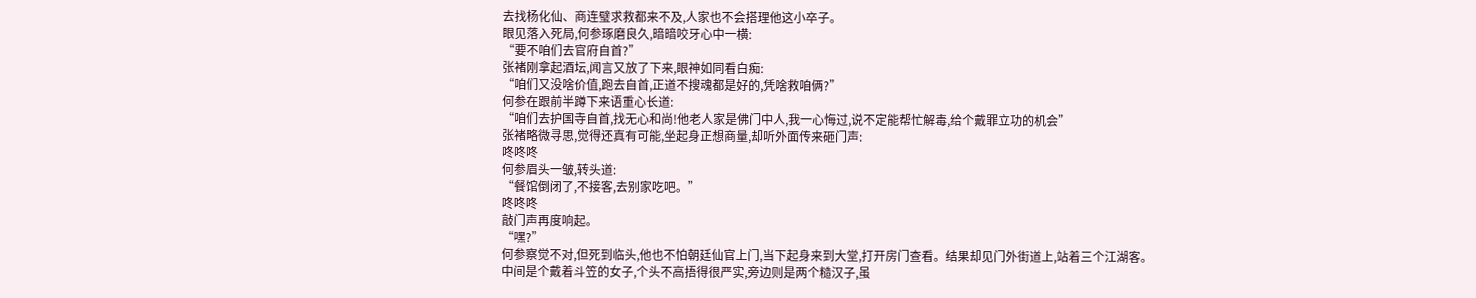去找杨化仙、商连璧求救都来不及,人家也不会搭理他这小卒子。
眼见落入死局,何参琢磨良久,暗暗咬牙心中一横:
“要不咱们去官府自首?”
张褚刚拿起酒坛,闻言又放了下来,眼神如同看白痴:
“咱们又没啥价值,跑去自首,正道不搜魂都是好的,凭啥救咱俩?”
何参在跟前半蹲下来语重心长道:
“咱们去护国寺自首,找无心和尚!他老人家是佛门中人,我一心悔过,说不定能帮忙解毒,给个戴罪立功的机会”
张褚略微寻思,觉得还真有可能,坐起身正想商量,却听外面传来砸门声:
咚咚咚
何参眉头一皱,转头道:
“餐馆倒闭了,不接客,去别家吃吧。”
咚咚咚
敲门声再度响起。
“嘿?”
何参察觉不对,但死到临头,他也不怕朝廷仙官上门,当下起身来到大堂,打开房门查看。结果却见门外街道上,站着三个江湖客。
中间是个戴着斗笠的女子,个头不高捂得很严实,旁边则是两个糙汉子,虽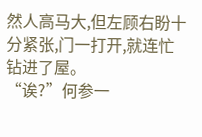然人高马大,但左顾右盼十分紧张,门一打开,就连忙钻进了屋。
“诶?”何参一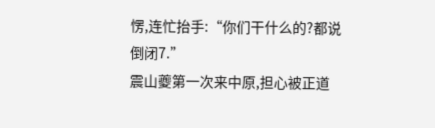愣,连忙抬手:“你们干什么的?都说倒闭7.”
震山夔第一次来中原,担心被正道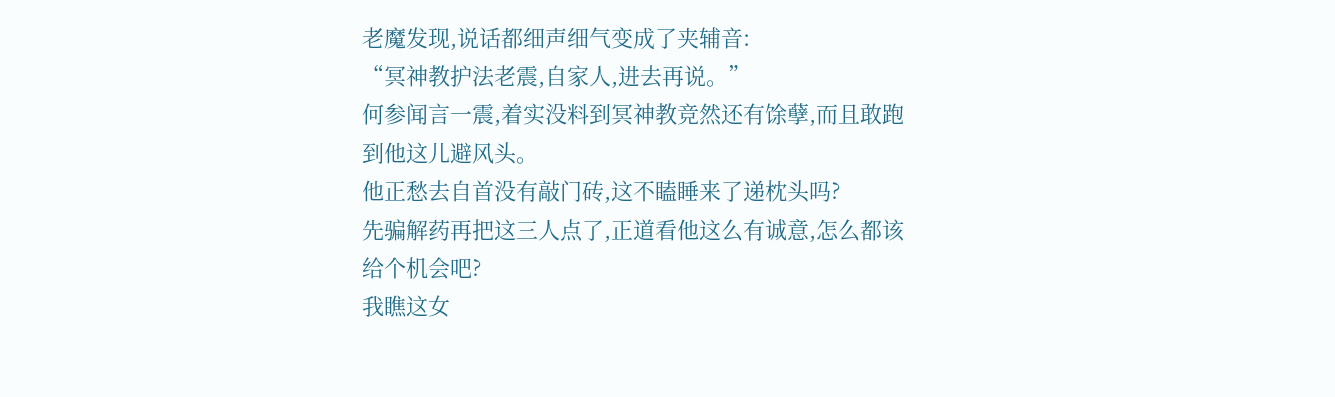老魔发现,说话都细声细气变成了夹辅音:
“冥神教护法老震,自家人,进去再说。”
何参闻言一震,着实没料到冥神教竞然还有馀孽,而且敢跑到他这儿避风头。
他正愁去自首没有敲门砖,这不瞌睡来了递枕头吗?
先骗解药再把这三人点了,正道看他这么有诚意,怎么都该给个机会吧?
我瞧这女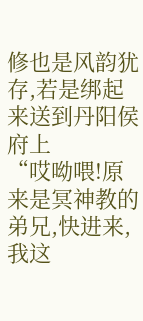修也是风韵犹存,若是绑起来送到丹阳侯府上
“哎呦喂!原来是冥神教的弟兄,快进来,我这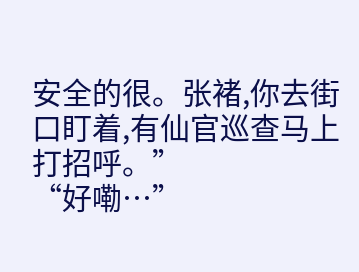安全的很。张褚,你去街口盯着,有仙官巡查马上打招呼。”
“好嘞…”